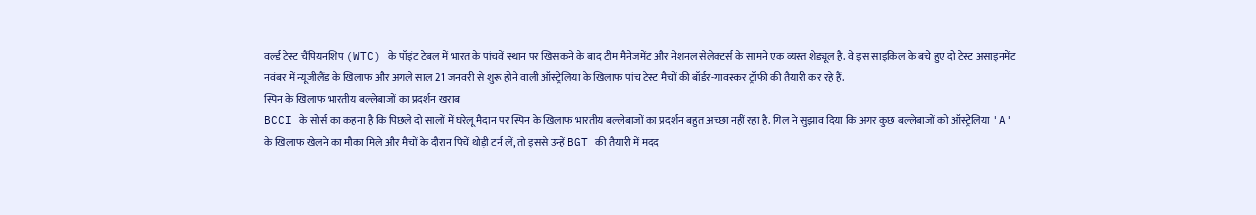वर्ल्ड टेस्ट चैंपियनशिप (WTC) के पॉइंट टेबल में भारत के पांचवें स्थान पर खिसकने के बाद टीम मैनेजमेंट और नेशनल सेलेक्टर्स के सामने एक व्यस्त शेड्यूल है. वे इस साइकिल के बचे हुए दो टेस्ट असाइनमेंट नवंबर में न्यूजीलैंड के खिलाफ और अगले साल 21 जनवरी से शुरू होने वाली ऑस्ट्रेलिया के खिलाफ पांच टेस्ट मैचों की बॉर्डर-गावस्कर ट्रॉफी की तैयारी कर रहे हैं.
स्पिन के खिलाफ भारतीय बल्लेबाजों का प्रदर्शन खराब
BCCI के सोर्स का कहना है कि पिछले दो सालों में घरेलू मैदान पर स्पिन के खिलाफ भारतीय बल्लेबाजों का प्रदर्शन बहुत अच्छा नहीं रहा है. गिल ने सुझाव दिया कि अगर कुछ बल्लेबाजों को ऑस्ट्रेलिया 'A' के खिलाफ खेलने का मौका मिले और मैचों के दौरान पिचें थोड़ी टर्न लें, तो इससे उन्हें BGT की तैयारी में मदद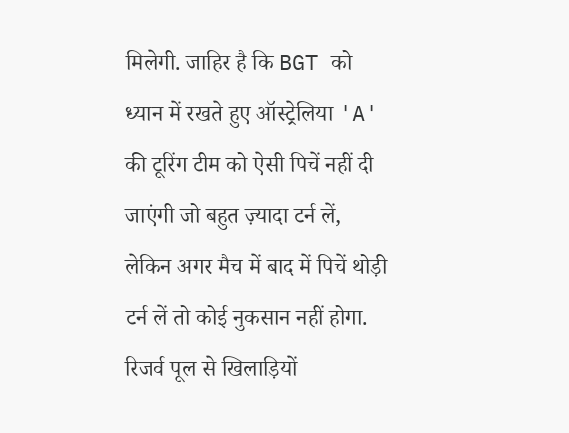मिलेगी. जाहिर है कि BGT को ध्यान में रखते हुए ऑस्ट्रेलिया 'A' की टूरिंग टीम को ऐसी पिचें नहीं दी जाएंगी जो बहुत ज़्यादा टर्न लें, लेकिन अगर मैच में बाद में पिचें थोड़ी टर्न लें तो कोई नुकसान नहीं होगा.
रिजर्व पूल से खिलाड़ियों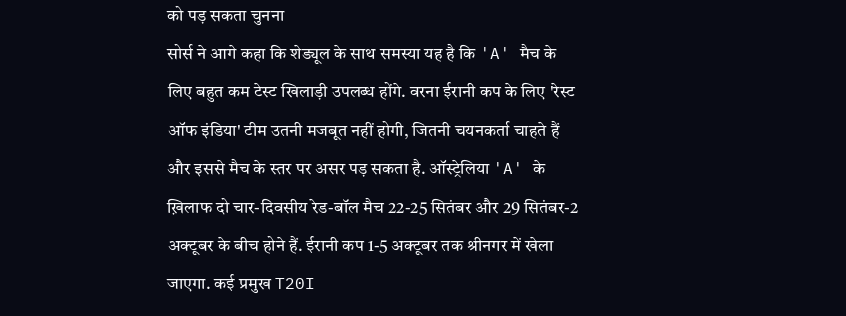को पड़ सकता चुनना
सोर्स ने आगे कहा कि शेड्यूल के साथ समस्या यह है कि 'A' मैच के लिए बहुत कम टेस्ट खिलाड़ी उपलब्ध होंगे. वरना ईरानी कप के लिए 'रेस्ट ऑफ इंडिया' टीम उतनी मजबूत नहीं होगी, जितनी चयनकर्ता चाहते हैं और इससे मैच के स्तर पर असर पड़ सकता है. ऑस्ट्रेलिया 'A' के ख़िलाफ दो चार-दिवसीय रेड-बॉल मैच 22-25 सितंबर और 29 सितंबर-2 अक्टूबर के बीच होने हैं. ईरानी कप 1-5 अक्टूबर तक श्रीनगर में खेला जाएगा. कई प्रमुख T20I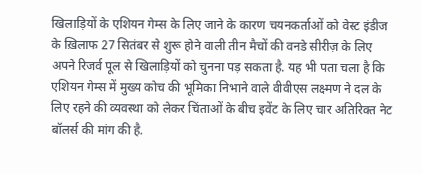खिलाड़ियों के एशियन गेम्स के लिए जाने के कारण चयनकर्ताओं को वेस्ट इंडीज के ख़िलाफ 27 सितंबर से शुरू होने वाली तीन मैचों की वनडे सीरीज़ के लिए अपने रिजर्व पूल से खिलाड़ियों को चुनना पड़ सकता है. यह भी पता चला है कि एशियन गेम्स में मुख्य कोच की भूमिका निभाने वाले वीवीएस लक्ष्मण ने दल के लिए रहने की व्यवस्था को लेकर चिंताओं के बीच इवेंट के लिए चार अतिरिक्त नेट बॉलर्स की मांग की है.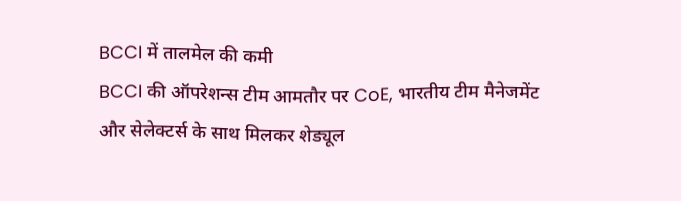BCCI में तालमेल की कमी
BCCI की ऑपरेशन्स टीम आमतौर पर CoE, भारतीय टीम मैनेजमेंट और सेलेक्टर्स के साथ मिलकर शेड्यूल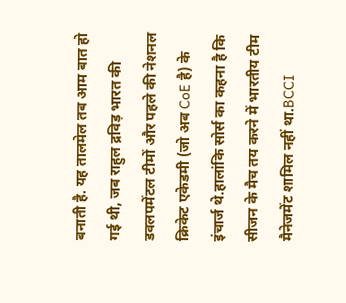बनाती है. यह तालमेल तब आम बात हो गई थी, जब राहुल द्रविड़ भारत की डवलपमेंटल टीमों और पहले की नेशनल क्रिकेट एकेडमी (जो अब CoE है) के इंचार्ज थे.हालांकि सोर्स का कहना है कि सीजन के मैच तय करने में भारतीय टीम मैनेजमेंट शामिल नहीं था.BCCI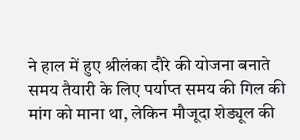ने हाल में हुए श्रीलंका दौरे की योजना बनाते समय तैयारी के लिए पर्याप्त समय की गिल की मांग को माना था, लेकिन मौजूदा शेड्यूल की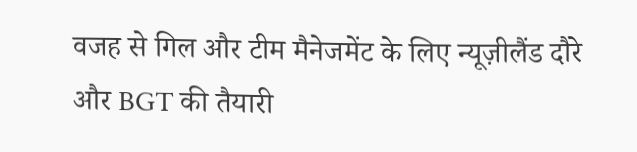वजह से गिल और टीम मैनेजमेंट के लिए न्यूज़ीलैंड दौरे और BGT की तैयारी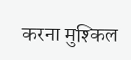करना मुश्किल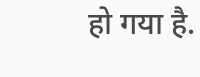हो गया है.